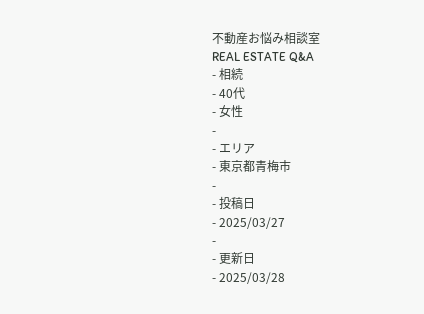不動産お悩み相談室
REAL ESTATE Q&A
- 相続
- 40代
- 女性
-
- エリア
- 東京都青梅市
-
- 投稿日
- 2025/03/27
-
- 更新日
- 2025/03/28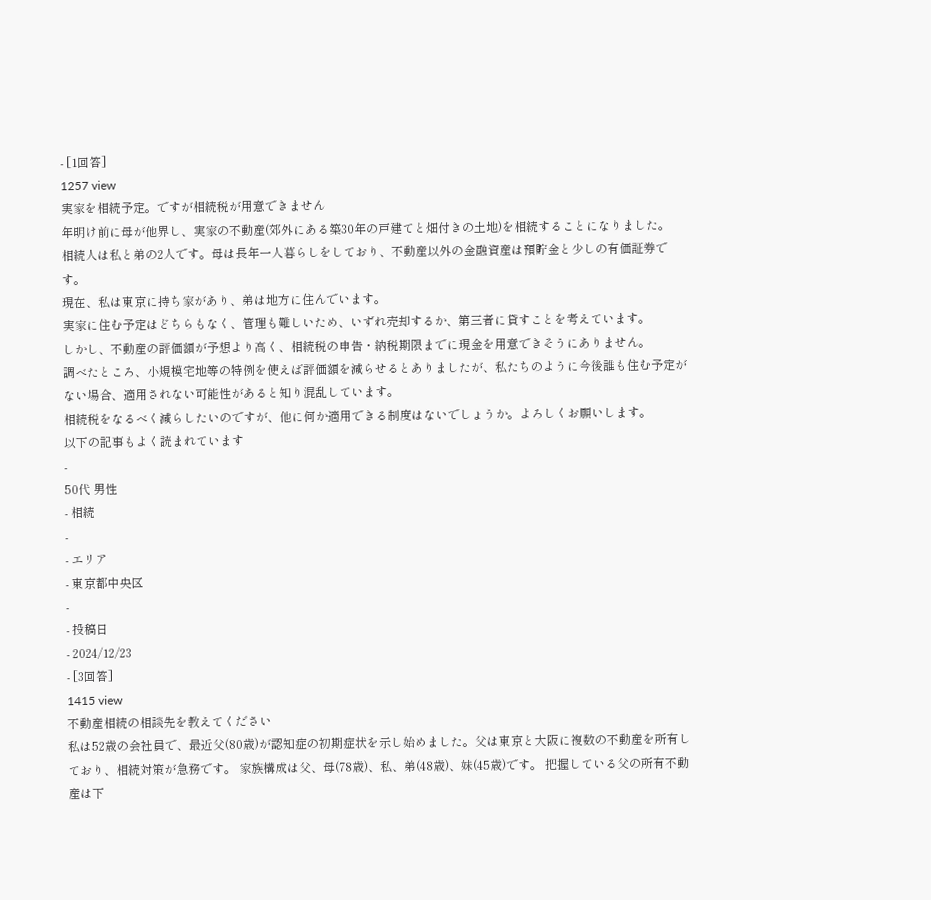- [1回答]
1257 view
実家を相続予定。ですが相続税が用意できません
年明け前に母が他界し、実家の不動産(郊外にある築30年の戸建てと畑付きの土地)を相続することになりました。
相続人は私と弟の2人です。母は長年一人暮らしをしており、不動産以外の金融資産は預貯金と少しの有価証券です。
現在、私は東京に持ち家があり、弟は地方に住んでいます。
実家に住む予定はどちらもなく、管理も難しいため、いずれ売却するか、第三者に貸すことを考えています。
しかし、不動産の評価額が予想より高く、相続税の申告・納税期限までに現金を用意できそうにありません。
調べたところ、小規模宅地等の特例を使えば評価額を減らせるとありましたが、私たちのように今後誰も住む予定がない場合、適用されない可能性があると知り混乱しています。
相続税をなるべく減らしたいのですが、他に何か適用できる制度はないでしょうか。よろしくお願いします。
以下の記事もよく読まれています
-
50代 男性
- 相続
-
- エリア
- 東京都中央区
-
- 投稿日
- 2024/12/23
- [3回答]
1415 view
不動産相続の相談先を教えてください
私は52歳の会社員で、最近父(80歳)が認知症の初期症状を示し始めました。父は東京と大阪に複数の不動産を所有しており、相続対策が急務です。 家族構成は父、母(78歳)、私、弟(48歳)、妹(45歳)です。 把握している父の所有不動産は下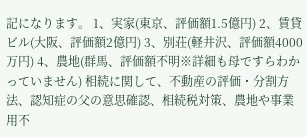記になります。 1、実家(東京、評価額1.5億円) 2、賃貸ビル(大阪、評価額2億円) 3、別荘(軽井沢、評価額4000万円) 4、農地(群馬、評価額不明※詳細も母ですらわかっていません) 相続に関して、不動産の評価・分割方法、認知症の父の意思確認、相続税対策、農地や事業用不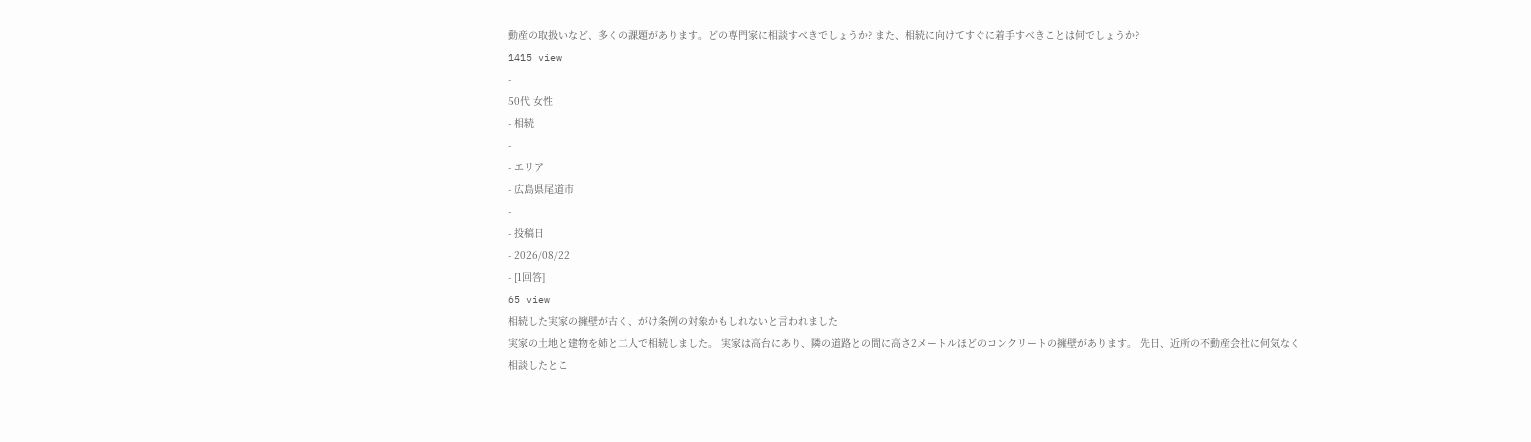動産の取扱いなど、多くの課題があります。どの専門家に相談すべきでしょうか? また、相続に向けてすぐに着手すべきことは何でしょうか?
1415 view
-
50代 女性
- 相続
-
- エリア
- 広島県尾道市
-
- 投稿日
- 2026/08/22
- [1回答]
65 view
相続した実家の擁壁が古く、がけ条例の対象かもしれないと言われました
実家の土地と建物を姉と二人で相続しました。 実家は高台にあり、隣の道路との間に高さ2メートルほどのコンクリートの擁壁があります。 先日、近所の不動産会社に何気なく相談したとこ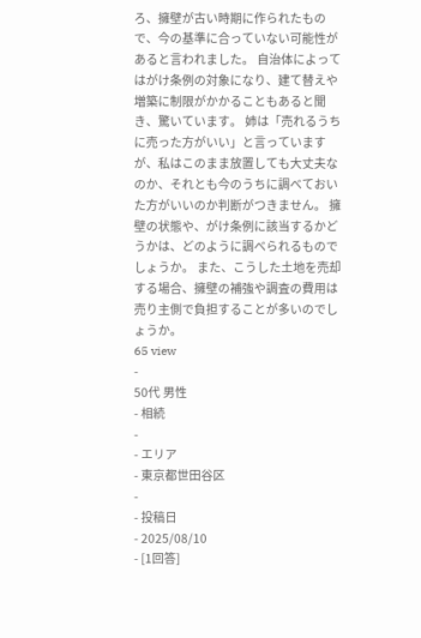ろ、擁壁が古い時期に作られたもので、今の基準に合っていない可能性があると言われました。 自治体によってはがけ条例の対象になり、建て替えや増築に制限がかかることもあると聞き、驚いています。 姉は「売れるうちに売った方がいい」と言っていますが、私はこのまま放置しても大丈夫なのか、それとも今のうちに調べておいた方がいいのか判断がつきません。 擁壁の状態や、がけ条例に該当するかどうかは、どのように調べられるものでしょうか。 また、こうした土地を売却する場合、擁壁の補強や調査の費用は売り主側で負担することが多いのでしょうか。
65 view
-
50代 男性
- 相続
-
- エリア
- 東京都世田谷区
-
- 投稿日
- 2025/08/10
- [1回答]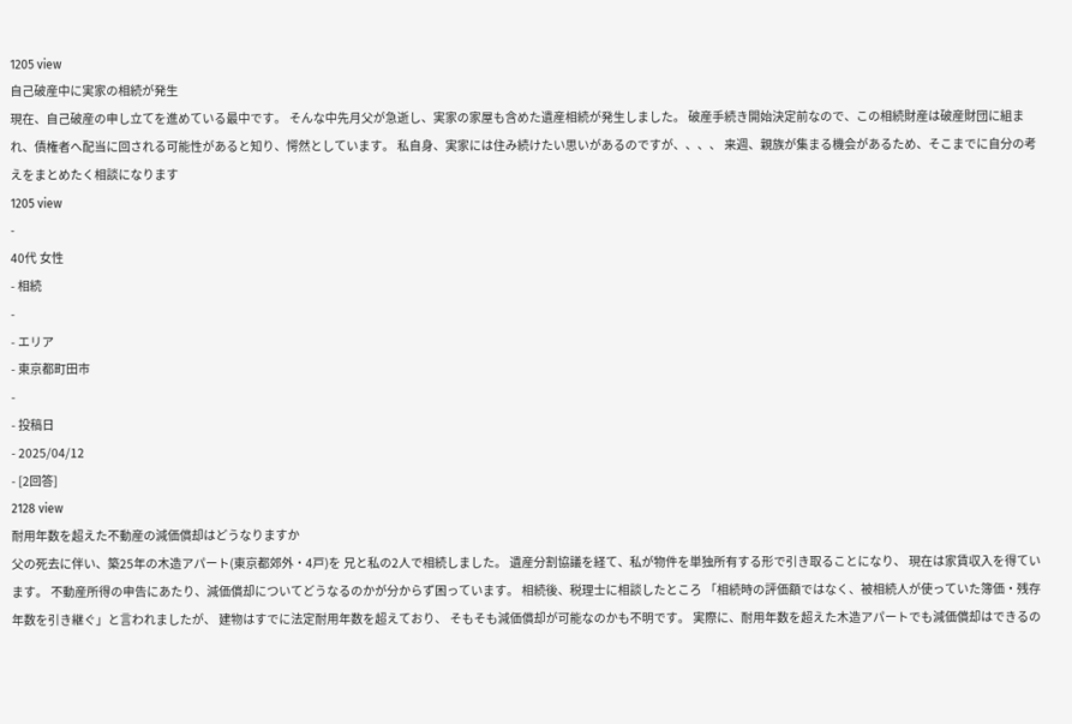1205 view
自己破産中に実家の相続が発生
現在、自己破産の申し立てを進めている最中です。 そんな中先月父が急逝し、実家の家屋も含めた遺産相続が発生しました。 破産手続き開始決定前なので、この相続財産は破産財団に組まれ、債権者へ配当に回される可能性があると知り、愕然としています。 私自身、実家には住み続けたい思いがあるのですが、、、、 来週、親族が集まる機会があるため、そこまでに自分の考えをまとめたく相談になります
1205 view
-
40代 女性
- 相続
-
- エリア
- 東京都町田市
-
- 投稿日
- 2025/04/12
- [2回答]
2128 view
耐用年数を超えた不動産の減価償却はどうなりますか
父の死去に伴い、築25年の木造アパート(東京都郊外・4戸)を 兄と私の2人で相続しました。 遺産分割協議を経て、私が物件を単独所有する形で引き取ることになり、 現在は家賃収入を得ています。 不動産所得の申告にあたり、減価償却についてどうなるのかが分からず困っています。 相続後、税理士に相談したところ 「相続時の評価額ではなく、被相続人が使っていた簿価・残存年数を引き継ぐ」と言われましたが、 建物はすでに法定耐用年数を超えており、 そもそも減価償却が可能なのかも不明です。 実際に、耐用年数を超えた木造アパートでも減価償却はできるの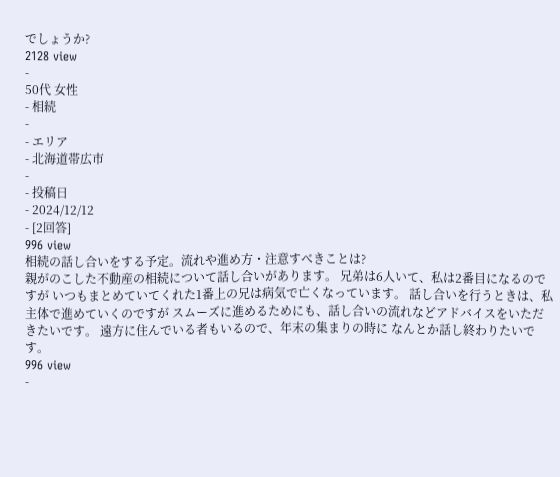でしょうか?
2128 view
-
50代 女性
- 相続
-
- エリア
- 北海道帯広市
-
- 投稿日
- 2024/12/12
- [2回答]
996 view
相続の話し合いをする予定。流れや進め方・注意すべきことは?
親がのこした不動産の相続について話し合いがあります。 兄弟は6人いて、私は2番目になるのですが いつもまとめていてくれた1番上の兄は病気で亡くなっています。 話し合いを行うときは、私主体で進めていくのですが スムーズに進めるためにも、話し合いの流れなどアドバイスをいただきたいです。 遠方に住んでいる者もいるので、年末の集まりの時に なんとか話し終わりたいです。
996 view
-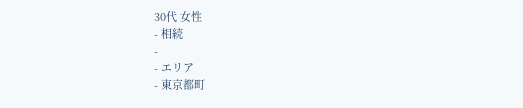30代 女性
- 相続
-
- エリア
- 東京都町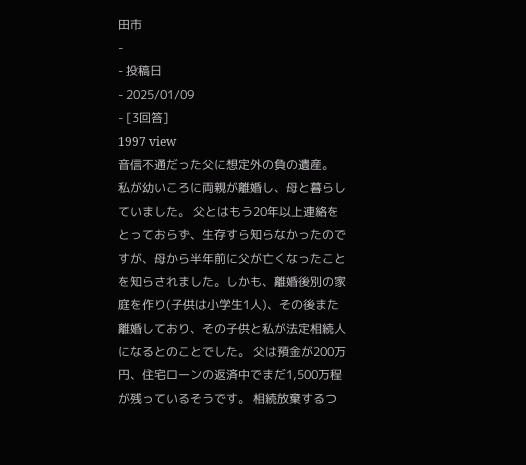田市
-
- 投稿日
- 2025/01/09
- [3回答]
1997 view
音信不通だった父に想定外の負の遺産。
私が幼いころに両親が離婚し、母と暮らしていました。 父とはもう20年以上連絡をとっておらず、生存すら知らなかったのですが、母から半年前に父が亡くなったことを知らされました。しかも、離婚後別の家庭を作り(子供は小学生1人)、その後また離婚しており、その子供と私が法定相続人になるとのことでした。 父は預金が200万円、住宅ローンの返済中でまだ1,500万程が残っているそうです。 相続放棄するつ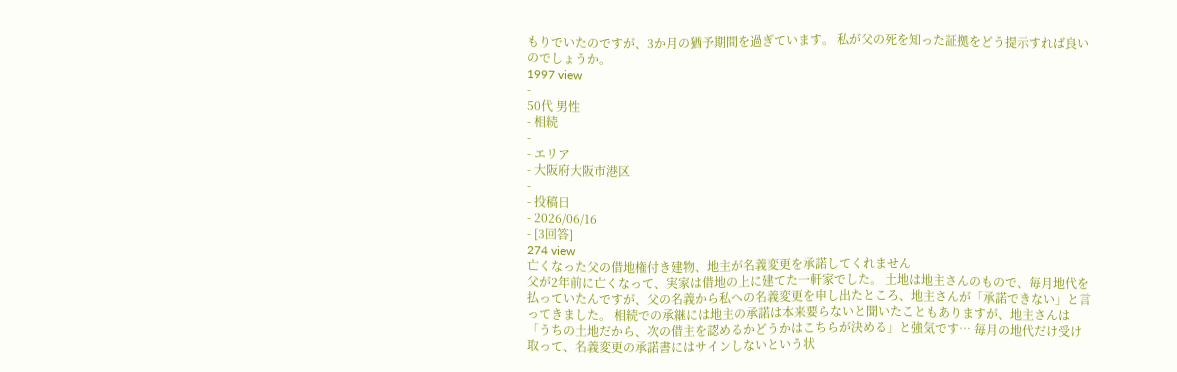もりでいたのですが、3か月の猶予期間を過ぎています。 私が父の死を知った証拠をどう提示すれば良いのでしょうか。
1997 view
-
50代 男性
- 相続
-
- エリア
- 大阪府大阪市港区
-
- 投稿日
- 2026/06/16
- [3回答]
274 view
亡くなった父の借地権付き建物、地主が名義変更を承諾してくれません
父が2年前に亡くなって、実家は借地の上に建てた一軒家でした。 土地は地主さんのもので、毎月地代を払っていたんですが、父の名義から私への名義変更を申し出たところ、地主さんが「承諾できない」と言ってきました。 相続での承継には地主の承諾は本来要らないと聞いたこともありますが、地主さんは「うちの土地だから、次の借主を認めるかどうかはこちらが決める」と強気です… 毎月の地代だけ受け取って、名義変更の承諾書にはサインしないという状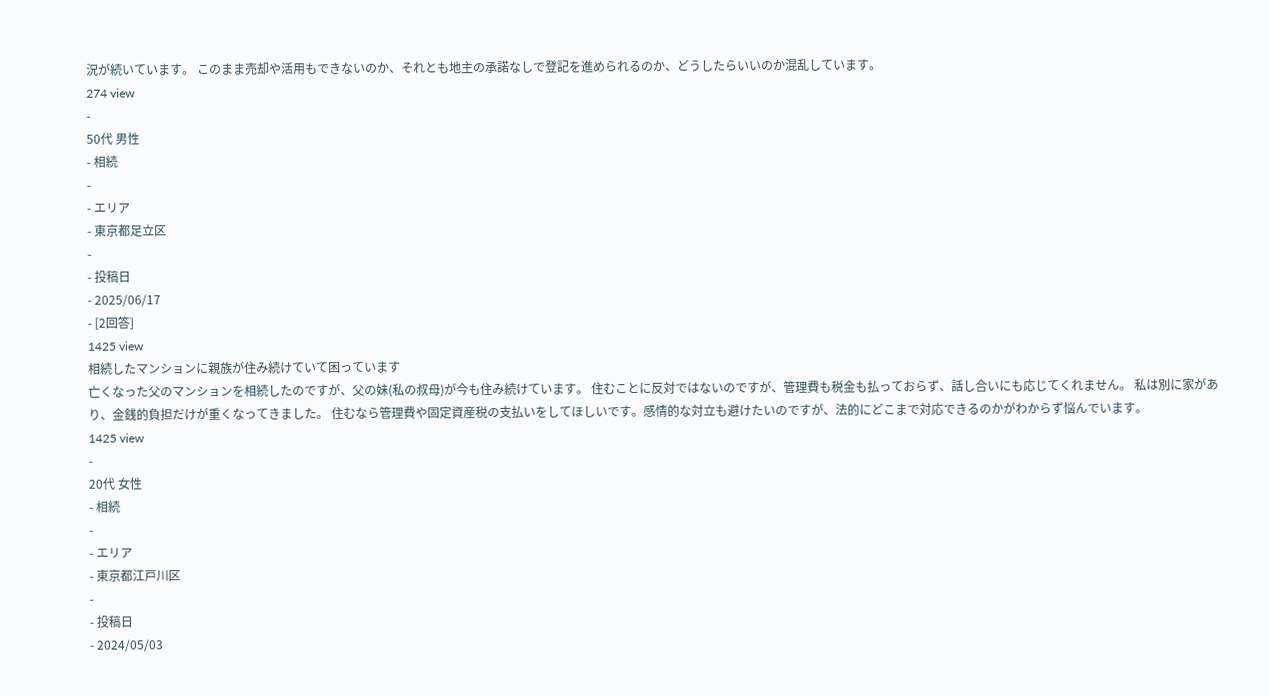況が続いています。 このまま売却や活用もできないのか、それとも地主の承諾なしで登記を進められるのか、どうしたらいいのか混乱しています。
274 view
-
50代 男性
- 相続
-
- エリア
- 東京都足立区
-
- 投稿日
- 2025/06/17
- [2回答]
1425 view
相続したマンションに親族が住み続けていて困っています
亡くなった父のマンションを相続したのですが、父の妹(私の叔母)が今も住み続けています。 住むことに反対ではないのですが、管理費も税金も払っておらず、話し合いにも応じてくれません。 私は別に家があり、金銭的負担だけが重くなってきました。 住むなら管理費や固定資産税の支払いをしてほしいです。感情的な対立も避けたいのですが、法的にどこまで対応できるのかがわからず悩んでいます。
1425 view
-
20代 女性
- 相続
-
- エリア
- 東京都江戸川区
-
- 投稿日
- 2024/05/03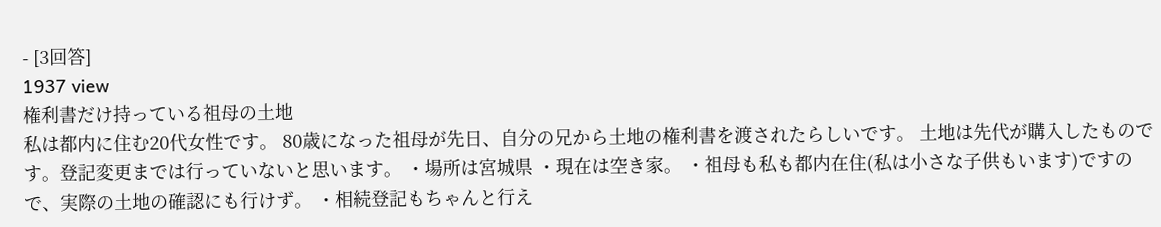- [3回答]
1937 view
権利書だけ持っている祖母の土地
私は都内に住む20代女性です。 80歳になった祖母が先日、自分の兄から土地の権利書を渡されたらしいです。 土地は先代が購入したものです。登記変更までは行っていないと思います。 ・場所は宮城県 ・現在は空き家。 ・祖母も私も都内在住(私は小さな子供もいます)ですので、実際の土地の確認にも行けず。 ・相続登記もちゃんと行え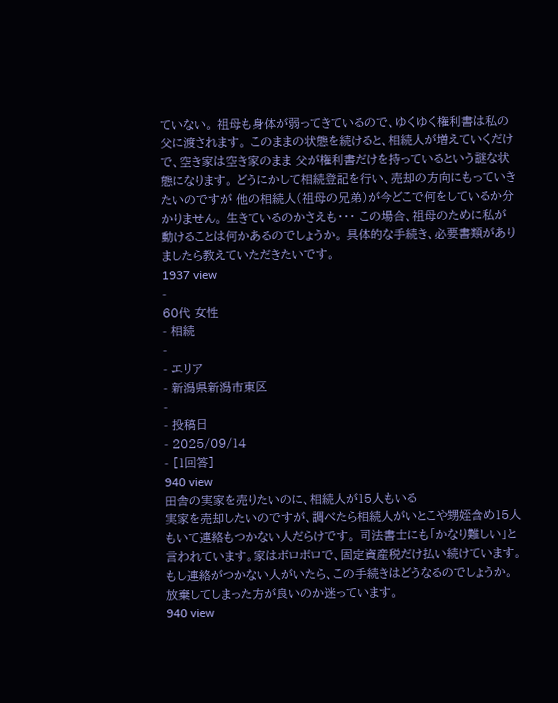ていない。 祖母も身体が弱ってきているので、ゆくゆく権利書は私の父に渡されます。 このままの状態を続けると、相続人が増えていくだけで、空き家は空き家のまま 父が権利書だけを持っているという謎な状態になります。 どうにかして相続登記を行い、売却の方向にもっていきたいのですが 他の相続人(祖母の兄弟)が今どこで何をしているか分かりません。 生きているのかさえも・・・ この場合、祖母のために私が動けることは何かあるのでしょうか。 具体的な手続き、必要書類がありましたら教えていただきたいです。
1937 view
-
60代 女性
- 相続
-
- エリア
- 新潟県新潟市東区
-
- 投稿日
- 2025/09/14
- [1回答]
940 view
田舎の実家を売りたいのに、相続人が15人もいる
実家を売却したいのですが、調べたら相続人がいとこや甥姪含め15人もいて連絡もつかない人だらけです。 司法書士にも「かなり難しい」と言われています。家はボロボロで、固定資産税だけ払い続けています。 もし連絡がつかない人がいたら、この手続きはどうなるのでしょうか。 放棄してしまった方が良いのか迷っています。
940 view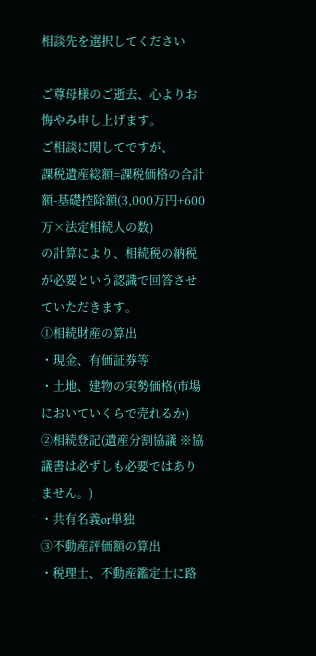相談先を選択してください

ご尊母様のご逝去、心よりお悔やみ申し上げます。
ご相談に関してですが、
課税遺産総額=課税価格の合計額-基礎控除額(3,000万円+600万×法定相続人の数)
の計算により、相続税の納税が必要という認識で回答させていただきます。
①相続財産の算出
・現金、有価証券等
・土地、建物の実勢価格(市場においていくらで売れるか)
②相続登記(遺産分割協議 ※協議書は必ずしも必要ではありません。)
・共有名義or単独
③不動産評価額の算出
・税理士、不動産鑑定士に路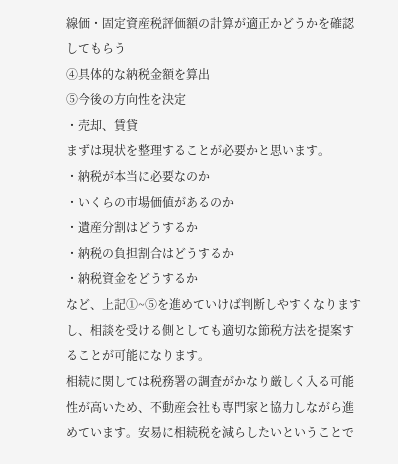線価・固定資産税評価額の計算が適正かどうかを確認してもらう
④具体的な納税金額を算出
⑤今後の方向性を決定
・売却、賃貸
まずは現状を整理することが必要かと思います。
・納税が本当に必要なのか
・いくらの市場価値があるのか
・遺産分割はどうするか
・納税の負担割合はどうするか
・納税資金をどうするか
など、上記①~⑤を進めていけば判断しやすくなりますし、相談を受ける側としても適切な節税方法を提案することが可能になります。
相続に関しては税務署の調査がかなり厳しく入る可能性が高いため、不動産会社も専門家と協力しながら進めています。安易に相続税を減らしたいということで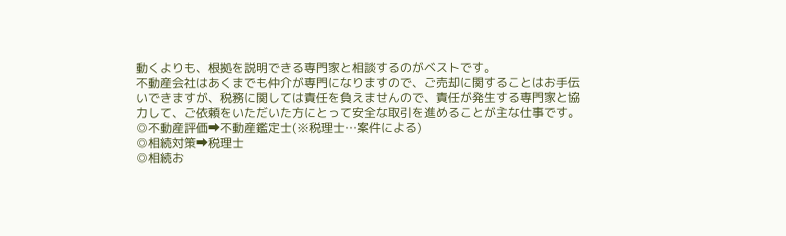動くよりも、根拠を説明できる専門家と相談するのがベストです。
不動産会社はあくまでも仲介が専門になりますので、ご売却に関することはお手伝いできますが、税務に関しては責任を負えませんので、責任が発生する専門家と協力して、ご依頼をいただいた方にとって安全な取引を進めることが主な仕事です。
◎不動産評価➡不動産鑑定士(※税理士…案件による)
◎相続対策➡税理士
◎相続お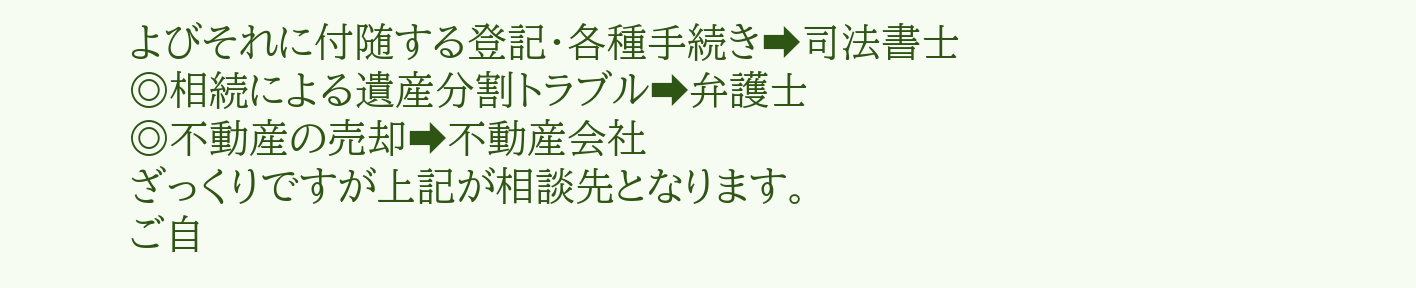よびそれに付随する登記・各種手続き➡司法書士
◎相続による遺産分割トラブル➡弁護士
◎不動産の売却➡不動産会社
ざっくりですが上記が相談先となります。
ご自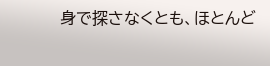身で探さなくとも、ほとんど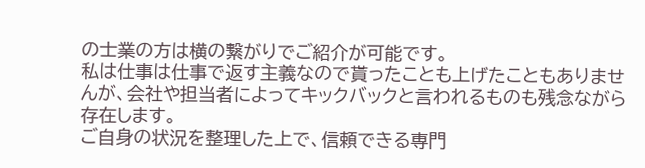の士業の方は横の繋がりでご紹介が可能です。
私は仕事は仕事で返す主義なので貰ったことも上げたこともありませんが、会社や担当者によってキックバックと言われるものも残念ながら存在します。
ご自身の状況を整理した上で、信頼できる専門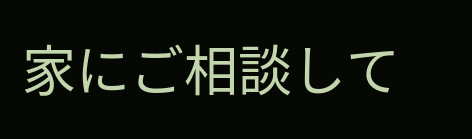家にご相談して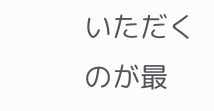いただくのが最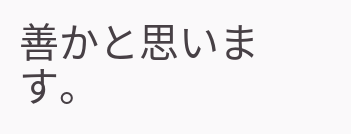善かと思います。